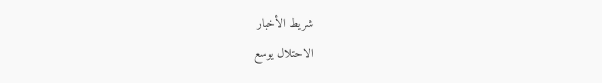شريط الأخبار
الاحتلال يوسع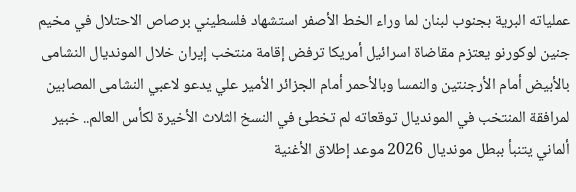عملياته البرية بجنوب لبنان لما وراء الخط الأصفر استشهاد فلسطيني برصاص الاحتلال في مخيم جنين لوكورنو يعتزم مقاضاة اسرائيل أمريكا ترفض إقامة منتخب إيران خلال المونديال النشامى بالأبيض أمام الأرجنتين والنمسا وبالأحمر أمام الجزائر الأمير علي يدعو لاعبي النشامى المصابين لمرافقة المنتخب في المونديال توقعاته لم تخطئ في النسخ الثلاث الأخيرة لكأس العالم.. خبير ألماني يتنبأ ببطل مونديال 2026 موعد إطلاق الأغنية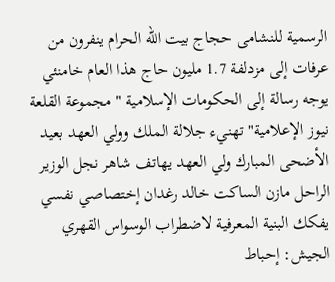الرسمية للنشامى حجاج بيت الله الحرام ينفرون من عرفات إلى مزدلفة 1.7 مليون حاج هذا العام خامنئي يوجه رسالة إلى الحكومات الإسلامية " مجموعة القلعة نيوز الإعلامية" تهنيء جلالة الملك وولي العهد بعيد الأضحى المبارك ولي العهد يهاتف شاهر نجل الوزير الراحل مازن الساكت خالد رغدان إختصاصي نفسي يفكك البنية المعرفية لاضطراب الوسواس القهري الجيش: إحباط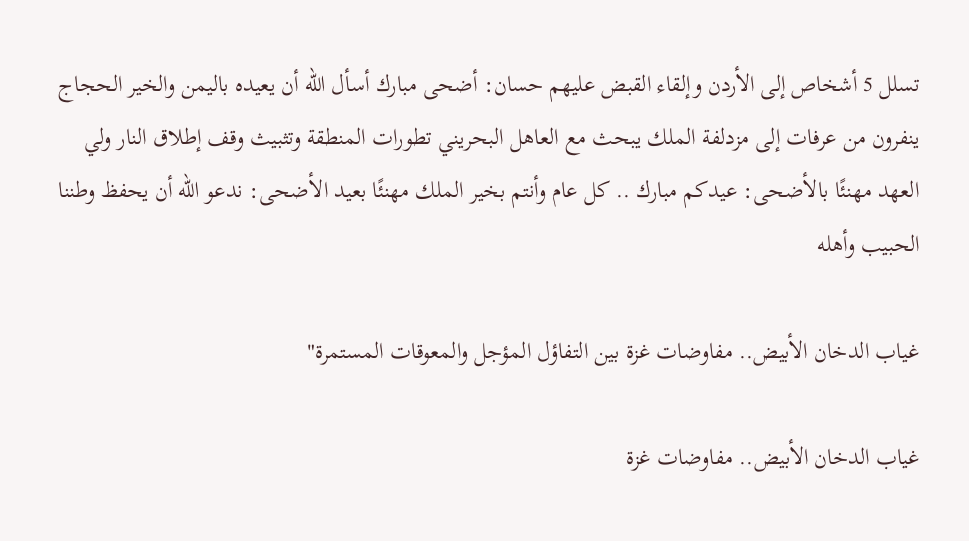تسلل 5 أشخاص إلى الأردن وإلقاء القبض عليهم حسان: أضحى مبارك أسأل الله أن يعيده باليمن والخير الحجاج ينفرون من عرفات إلى مزدلفة الملك يبحث مع العاهل البحريني تطورات المنطقة وتثبيث وقف إطلاق النار ولي العهد مهنئًا بالأضحى: عيدكم مبارك .. كل عام وأنتم بخير الملك مهنئًا بعيد الأضحى: ندعو الله أن يحفظ وطننا الحبيب وأهله

غياب الدخان الأبيض.. مفاوضات غزة بين التفاؤل المؤجل والمعوقات المستمرة"

غياب الدخان الأبيض.. مفاوضات غزة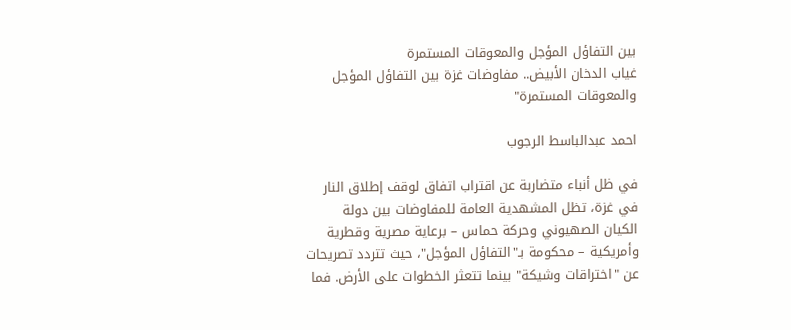بين التفاؤل المؤجل والمعوقات المستمرة
غياب الدخان الأبيض.. مفاوضات غزة بين التفاؤل المؤجل والمعوقات المستمرة"

احمد عبدالباسط الرجوب

في ظل أنباء متضاربة عن اقتراب اتفاق لوقف إطلاق النار في غزة، تظل المشهدية العامة للمفاوضات بين دولة الكيان الصهيوني وحركة حماس – برعاية مصرية وقطرية وأمريكية – محكومة بـ"التفاؤل المؤجل"، حيث تتردد تصريحات عن "اختراقات وشيكة" بينما تتعثر الخطوات على الأرض. فما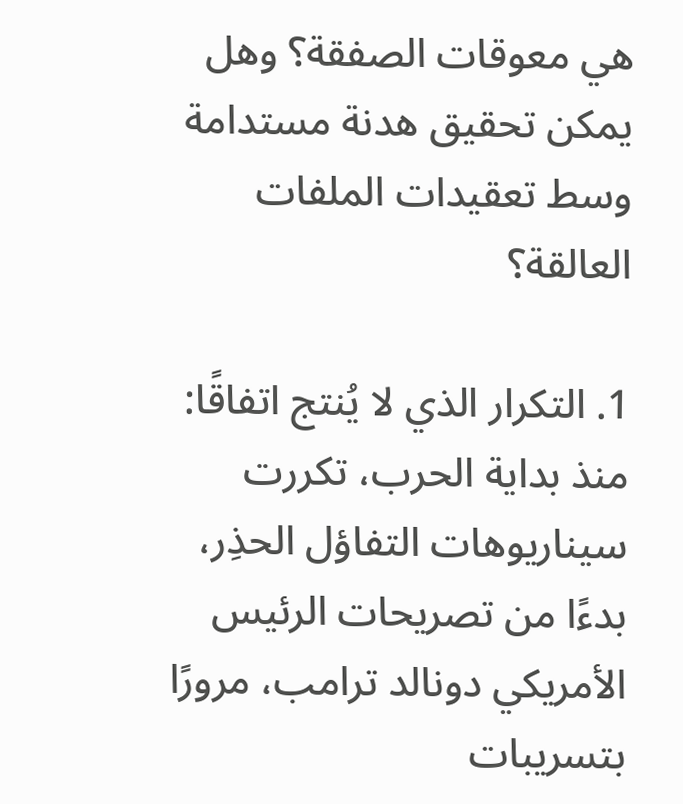هي معوقات الصفقة؟ وهل يمكن تحقيق هدنة مستدامة وسط تعقيدات الملفات العالقة؟

1. التكرار الذي لا يُنتج اتفاقًا:
منذ بداية الحرب، تكررت سيناريوهات التفاؤل الحذِر، بدءًا من تصريحات الرئيس الأمريكي دونالد ترامب، مرورًا بتسريبات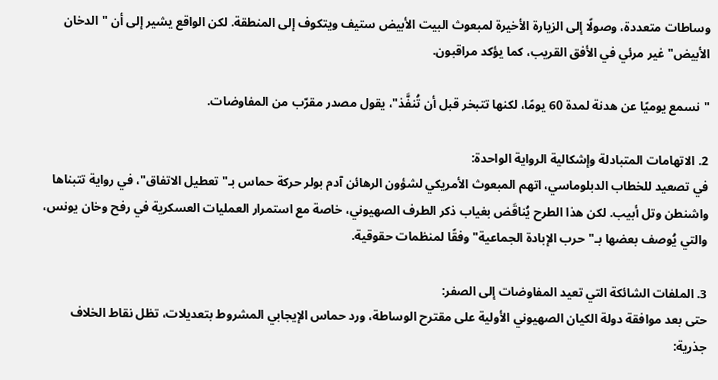وساطات متعددة، وصولًا إلى الزيارة الأخيرة لمبعوث البيت الأبيض ستيف ويتكوف إلى المنطقة. لكن الواقع يشير إلى أن "الدخان الأبيض" غير مرئي في الأفق القريب، كما يؤكد مراقبون.

"نسمع يوميًا عن هدنة لمدة 60 يومًا، لكنها تتبخر قبل أن تُنفَّذ"، يقول مصدر مقرّب من المفاوضات.

2. الاتهامات المتبادلة وإشكالية الرواية الواحدة:
في تصعيد للخطاب الدبلوماسي، اتهم المبعوث الأمريكي لشؤون الرهائن آدم بولر حركة حماس بـ"تعطيل الاتفاق"، في رواية تتبناها واشنطن وتل أبيب. لكن هذا الطرح يُناقَض بغياب ذكر الطرف الصهيوني، خاصة مع استمرار العمليات العسكرية في رفح وخان يونس، والتي يُوصف بعضها بـ"حرب الإبادة الجماعية" وفقًا لمنظمات حقوقية.

3. الملفات الشائكة التي تعيد المفاوضات إلى الصفر:
حتى بعد موافقة دولة الكيان الصهيوني الأولية على مقترح الوساطة، ورد حماس الإيجابي المشروط بتعديلات، تظل نقاط الخلاف جذرية: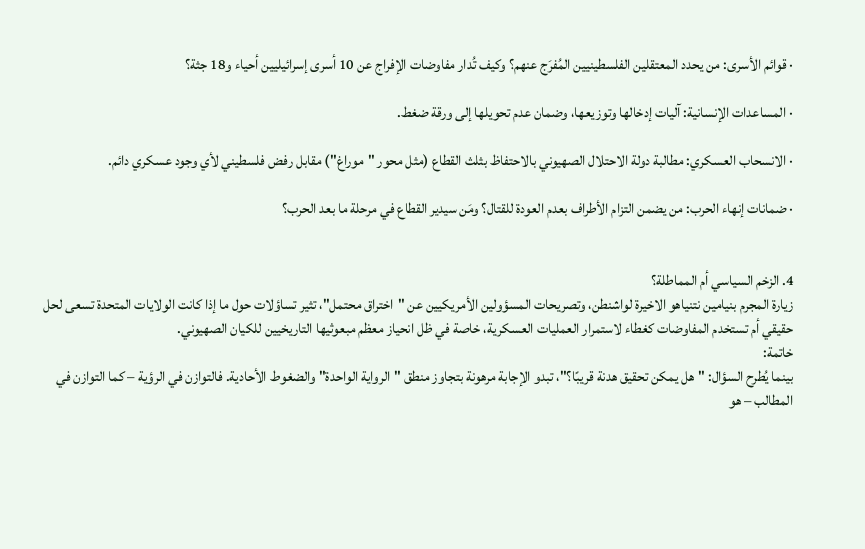· قوائم الأسرى: من يحدد المعتقلين الفلسطينيين المُفرَج عنهم؟ وكيف تُدار مفاوضات الإفراج عن 10 أسرى إسرائيليين أحياء و18 جثة؟

· المساعدات الإنسانية: آليات إدخالها وتوزيعها، وضمان عدم تحويلها إلى ورقة ضغط.

· الانسحاب العسكري: مطالبة دولة الاحتلال الصهيوني بالاحتفاظ بثلث القطاع (مثل محور "موراغ") مقابل رفض فلسطيني لأي وجود عسكري دائم.

· ضمانات إنهاء الحرب: من يضمن التزام الأطراف بعدم العودة للقتال؟ ومَن سيدير القطاع في مرحلة ما بعد الحرب؟


4. الزخم السياسي أم المماطلة؟
زيارة المجرم بنيامين نتنياهو الاخيرة لواشنطن، وتصريحات المسؤولين الأمريكيين عن "اختراق محتمل"، تثير تساؤلات حول ما إذا كانت الولايات المتحدة تسعى لحل حقيقي أم تستخدم المفاوضات كغطاء لاستمرار العمليات العسكرية، خاصة في ظل انحياز معظم مبعوثيها التاريخيين للكيان الصهيوني.
خاتمة:
بينما يُطرح السؤال: "هل يمكن تحقيق هدنة قريبًا؟"، تبدو الإجابة مرهونة بتجاوز منطق "الرواية الواحدة" والضغوط الأحادية. فالتوازن في الرؤية – كما التوازن في المطالب – هو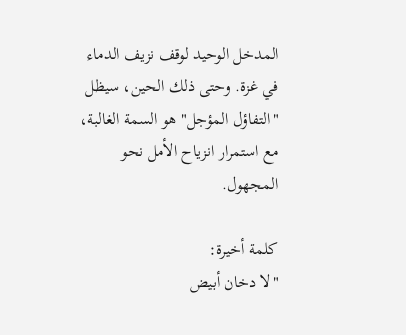المدخل الوحيد لوقف نزيف الدماء في غزة. وحتى ذلك الحين، سيظل "التفاؤل المؤجل" هو السمة الغالبة، مع استمرار انزياح الأمل نحو المجهول.

كلمة أخيرة:
"لا دخان أبيض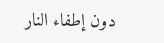دون إطفاء النار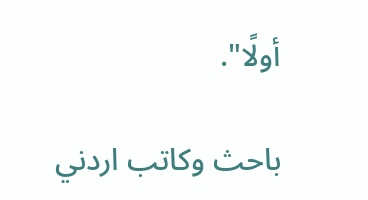أولًا".

باحث وكاتب اردني